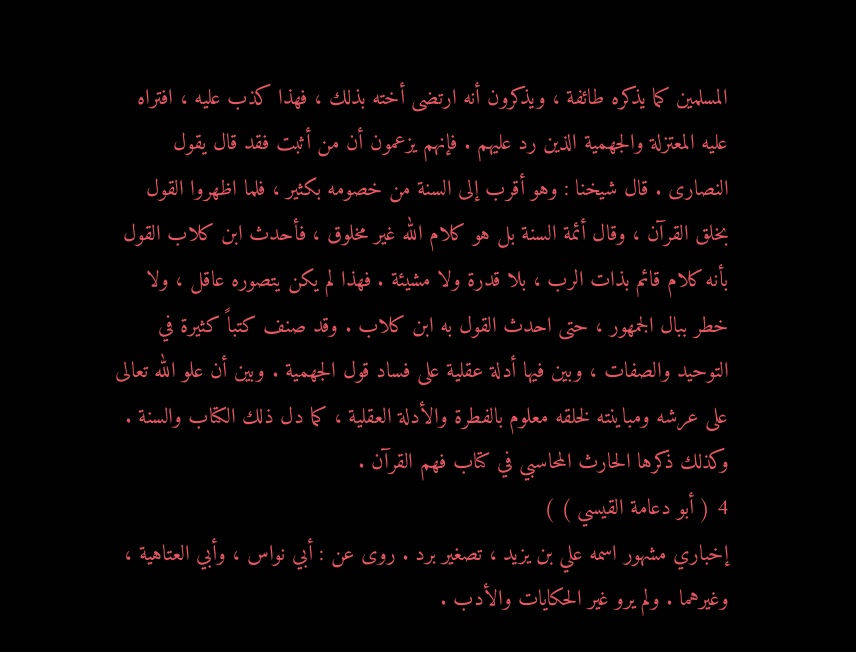المسلمين كما يذكره طائفة ، ويذكرون أنه ارتضى أخته بذلك ، فهذا كذب عليه ، افتراه عليه المعتزلة والجهمية الذين رد عليهم . فإنهم يزعمون أن من أثبت فقد قال يقول النصارى . قال شيخنا : وهو أقرب إلى السنة من خصومه بكثير ، فلما اظهروا القول بخلق القرآن ، وقال أئمة السنة بل هو كلام الله غير مخلوق ، فأحدث ابن كلاب القول بأنه كلام قائم بذات الرب ، بلا قدرة ولا مشيئة . فهذا لم يكن يتصوره عاقل ، ولا خطر ببال الجمهور ، حتى احدث القول به ابن كلاب . وقد صنف كتباً كثيرة في التوحيد والصفات ، وبين فيها أدلة عقلية على فساد قول الجهمية . وبين أن علو الله تعالى على عرشه ومباينته لخلقه معلوم بالفطرة والأدلة العقلية ، كما دل ذلك الكتاب والسنة .
وكذلك ذكرها الحارث المحاسبي في كتاب فهم القرآن .
4 ( أبو دعامة القيسي ) )
إخباري مشهور اسمه علي بن يزيد ، تصغير برد . روى عن : أبي نواس ، وأبي العتاهية ، وغيرهما . ولم يرو غير الحكايات والأدب .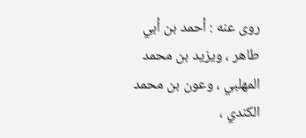روى عنه : أحمد بن أبي طاهر ، ويزيد بن محمد المهلبي ، وعون بن محمد الكندي ،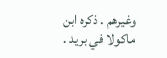وغيرهم . ذكره ابن ماكولا في بريد .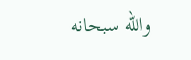والله سبحانه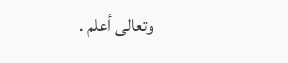وتعالى أعلم .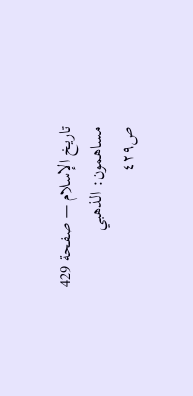تاريخ الإسلام — صفحة 429
مساهمون: الذهبي
ص٤٢٩